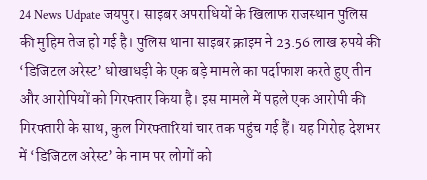24 News Udpate जयपुर। साइबर अपराधियों के खिलाफ राजस्थान पुलिस की मुहिम तेज हो गई है। पुलिस थाना साइबर क्राइम ने 23.56 लाख रुपये की ‘डिजिटल अरेस्ट’ धोखाधड़ी के एक बड़े मामले का पर्दाफाश करते हुए तीन और आरोपियों को गिरफ्तार किया है। इस मामले में पहले एक आरोपी की गिरफ्तारी के साथ, कुल गिरफ्तारियां चार तक पहुंच गई हैं। यह गिरोह देशभर में ‘डिजिटल अरेस्ट’ के नाम पर लोगों को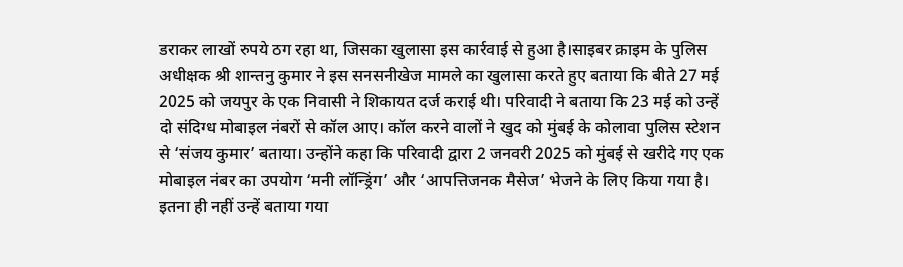डराकर लाखों रुपये ठग रहा था, जिसका खुलासा इस कार्रवाई से हुआ है।साइबर क्राइम के पुलिस अधीक्षक श्री शान्तनु कुमार ने इस सनसनीखेज मामले का खुलासा करते हुए बताया कि बीते 27 मई 2025 को जयपुर के एक निवासी ने शिकायत दर्ज कराई थी। परिवादी ने बताया कि 23 मई को उन्हें दो संदिग्ध मोबाइल नंबरों से कॉल आए। कॉल करने वालों ने खुद को मुंबई के कोलावा पुलिस स्टेशन से ‘संजय कुमार’ बताया। उन्होंने कहा कि परिवादी द्वारा 2 जनवरी 2025 को मुंबई से खरीदे गए एक मोबाइल नंबर का उपयोग ‘मनी लॉन्ड्रिंग’ और ‘आपत्तिजनक मैसेज’ भेजने के लिए किया गया है। इतना ही नहीं उन्हें बताया गया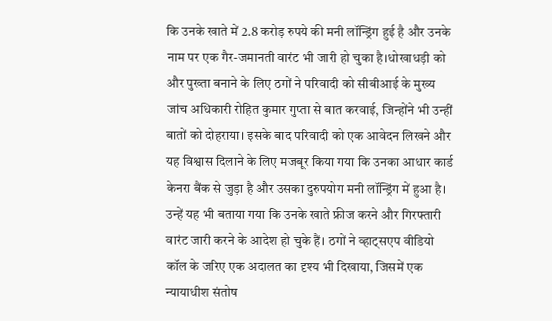कि उनके खाते में 2.8 करोड़ रुपये की मनी लॉन्ड्रिंग हुई है और उनके नाम पर एक गैर-जमानती वारंट भी जारी हो चुका है।धोखाधड़ी को और पुख्ता बनाने के लिए ठगों ने परिवादी को सीबीआई के मुख्य जांच अधिकारी रोहित कुमार गुप्ता से बात करवाई, जिन्होंने भी उन्हीं बातों को दोहराया। इसके बाद परिवादी को एक आवेदन लिखने और यह विश्वास दिलाने के लिए मजबूर किया गया कि उनका आधार कार्ड केनरा बैंक से जुड़ा है और उसका दुरुपयोग मनी लॉन्ड्रिंग में हुआ है। उन्हें यह भी बताया गया कि उनके खाते फ्रीज करने और गिरफ्तारी वारंट जारी करने के आदेश हो चुके हैं। ठगों ने व्हाट्सएप वीडियो कॉल के जरिए एक अदालत का दृश्य भी दिखाया, जिसमें एक न्यायाधीश संतोष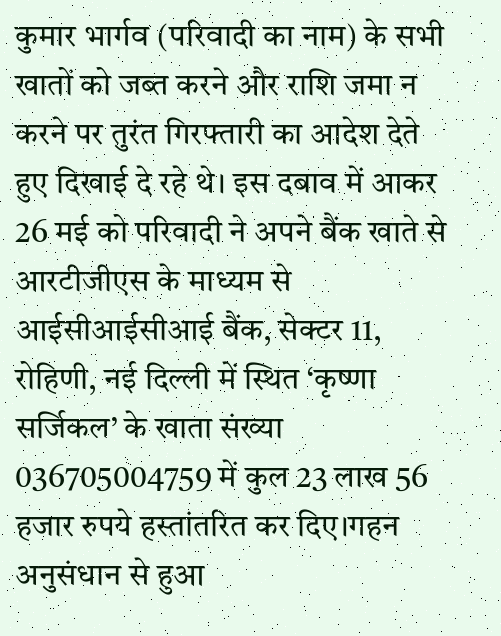कुमार भार्गव (परिवादी का नाम) के सभी खातों को जब्त करने और राशि जमा न करने पर तुरंत गिरफ्तारी का आदेश देते हुए दिखाई दे रहे थे। इस दबाव में आकर 26 मई को परिवादी ने अपने बैंक खाते से आरटीजीएस के माध्यम से आईसीआईसीआई बैंक, सेक्टर 11, रोहिणी, नई दिल्ली में स्थित ‘कृष्णा सर्जिकल’ के खाता संख्या 036705004759 में कुल 23 लाख 56 हजार रुपये हस्तांतरित कर दिए।गहन अनुसंधान से हुआ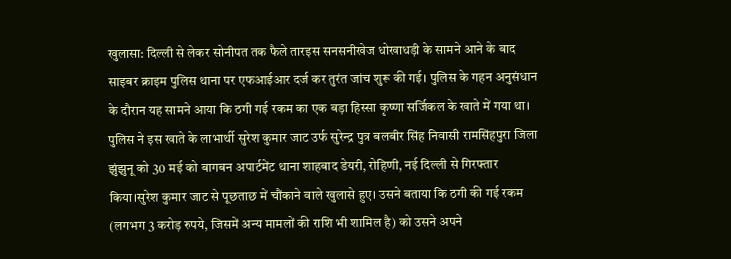खुलासा: दिल्ली से लेकर सोनीपत तक फैले तारइस सनसनीखेज धोखाधड़ी के सामने आने के बाद साइबर क्राइम पुलिस थाना पर एफआईआर दर्ज कर तुरंत जांच शुरू की गई। पुलिस के गहन अनुसंधान के दौरान यह सामने आया कि ठगी गई रकम का एक बड़ा हिस्सा कृष्णा सर्जिकल के खाते में गया था। पुलिस ने इस खाते के लाभार्थी सुरेश कुमार जाट उर्फ सुरेन्द्र पुत्र बलबीर सिंह निवासी रामसिंहपुरा जिला झुंझुनू को 30 मई को बागबन अपार्टमेंट थाना शाहबाद डेयरी, रोहिणी, नई दिल्ली से गिरफ्तार किया।सुरेश कुमार जाट से पूछताछ में चौंकाने वाले खुलासे हुए। उसने बताया कि ठगी की गई रकम (लगभग 3 करोड़ रुपये, जिसमें अन्य मामलों की राशि भी शामिल है) को उसने अपने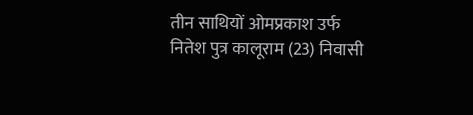तीन साथियों ओमप्रकाश उर्फ नितेश पुत्र कालूराम (23) निवासी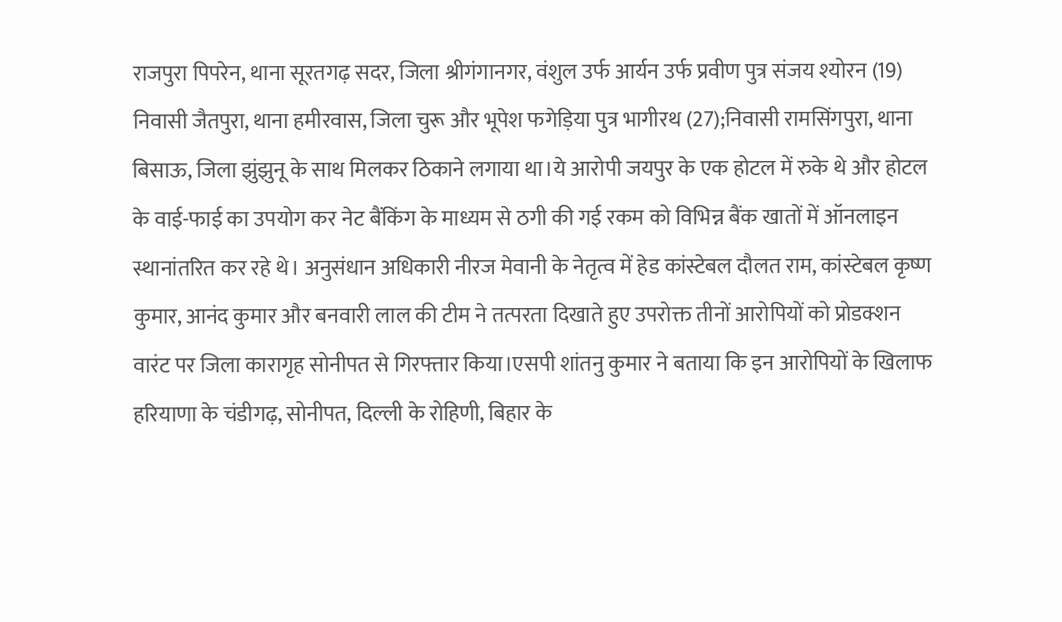राजपुरा पिपरेन, थाना सूरतगढ़ सदर, जिला श्रीगंगानगर, वंशुल उर्फ आर्यन उर्फ प्रवीण पुत्र संजय श्योरन (19) निवासी जैतपुरा, थाना हमीरवास, जिला चुरू और भूपेश फगेड़िया पुत्र भागीरथ (27);निवासी रामसिंगपुरा, थाना बिसाऊ, जिला झुंझुनू के साथ मिलकर ठिकाने लगाया था।ये आरोपी जयपुर के एक होटल में रुके थे और होटल के वाई-फाई का उपयोग कर नेट बैंकिंग के माध्यम से ठगी की गई रकम को विभिन्न बैंक खातों में ऑनलाइन स्थानांतरित कर रहे थे। अनुसंधान अधिकारी नीरज मेवानी के नेतृत्व में हेड कांस्टेबल दौलत राम, कांस्टेबल कृष्ण कुमार, आनंद कुमार और बनवारी लाल की टीम ने तत्परता दिखाते हुए उपरोक्त तीनों आरोपियों को प्रोडक्शन वारंट पर जिला कारागृह सोनीपत से गिरफ्तार किया।एसपी शांतनु कुमार ने बताया कि इन आरोपियों के खिलाफ हरियाणा के चंडीगढ़, सोनीपत, दिल्ली के रोहिणी, बिहार के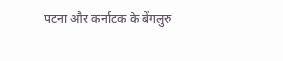पटना और कर्नाटक के बेंगलुरु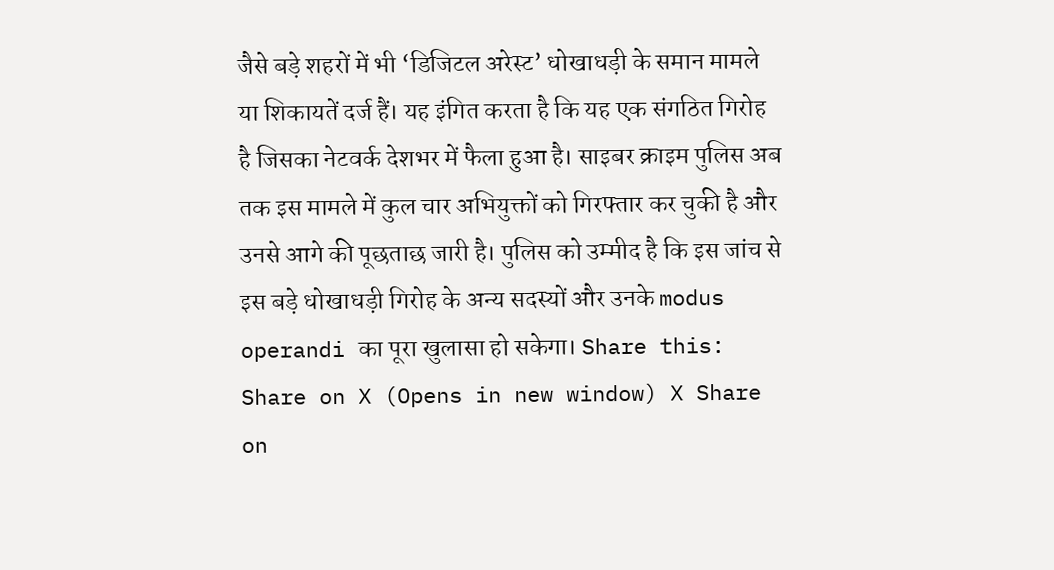जैसे बड़े शहरों में भी ‘डिजिटल अरेस्ट’ धोखाधड़ी के समान मामले या शिकायतें दर्ज हैं। यह इंगित करता है कि यह एक संगठित गिरोह है जिसका नेटवर्क देशभर में फैला हुआ है। साइबर क्राइम पुलिस अब तक इस मामले में कुल चार अभियुक्तों को गिरफ्तार कर चुकी है और उनसे आगे की पूछताछ जारी है। पुलिस को उम्मीद है कि इस जांच से इस बड़े धोखाधड़ी गिरोह के अन्य सदस्यों और उनके modus operandi का पूरा खुलासा हो सकेगा। Share this: Share on X (Opens in new window) X Share on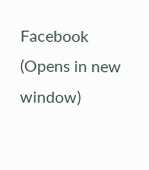Facebook (Opens in new window)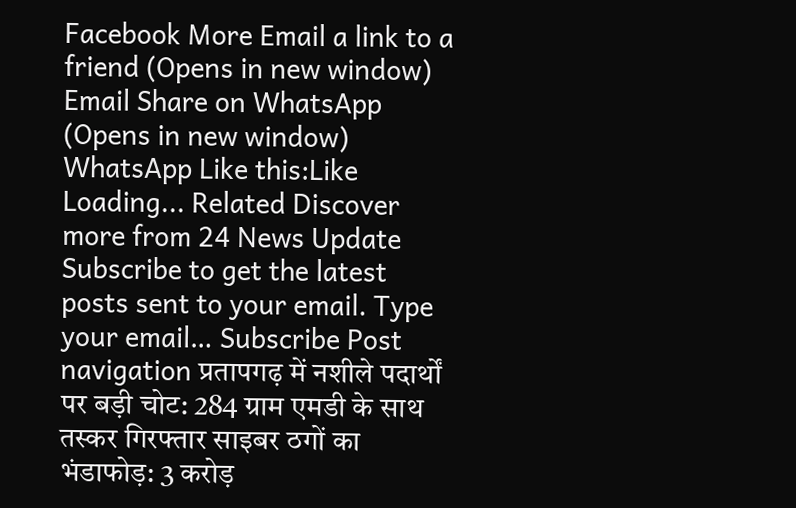Facebook More Email a link to a friend (Opens in new window) Email Share on WhatsApp (Opens in new window) WhatsApp Like this:Like Loading... Related Discover more from 24 News Update Subscribe to get the latest posts sent to your email. Type your email… Subscribe Post navigation प्रतापगढ़ में नशीले पदार्थों पर बड़ी चोट: 284 ग्राम एमडी के साथ तस्कर गिरफ्तार साइबर ठगों का भंडाफोड़: 3 करोड़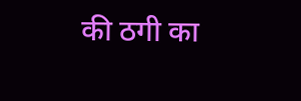की ठगी का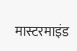मास्टरमाइंड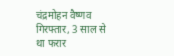चंद्रमोहन वैष्णव गिरफ्तार, 3 साल से था फरार